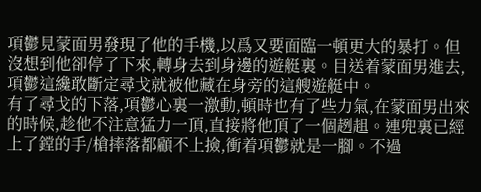項鬱見蒙面男發現了他的手機,以爲又要面臨一頓更大的暴打。但沒想到他卻停了下來,轉身去到身邊的遊艇裏。目送着蒙面男進去,項鬱這纔敢斷定尋戈就被他藏在身旁的這艘遊艇中。
有了尋戈的下落,項鬱心裏一激動,頓時也有了些力氣,在蒙面男出來的時候,趁他不注意猛力一頂,直接將他頂了一個趔趄。連兜裏已經上了鏜的手/槍摔落都顧不上撿,衝着項鬱就是一腳。不過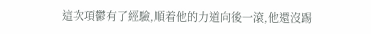這次項鬱有了經驗,順着他的力道向後一滾,他還沒踢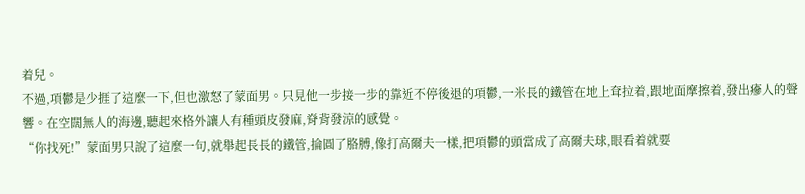着兒。
不過,項鬱是少捱了這麼一下,但也激怒了蒙面男。只見他一步接一步的靠近不停後退的項鬱,一米長的鐵管在地上耷拉着,跟地面摩擦着,發出瘮人的聲響。在空闊無人的海邊,聽起來格外讓人有種頭皮發麻,脊背發涼的感覺。
“你找死!”蒙面男只說了這麼一句,就舉起長長的鐵管,掄圓了胳膊,像打高爾夫一樣,把項鬱的頭當成了高爾夫球,眼看着就要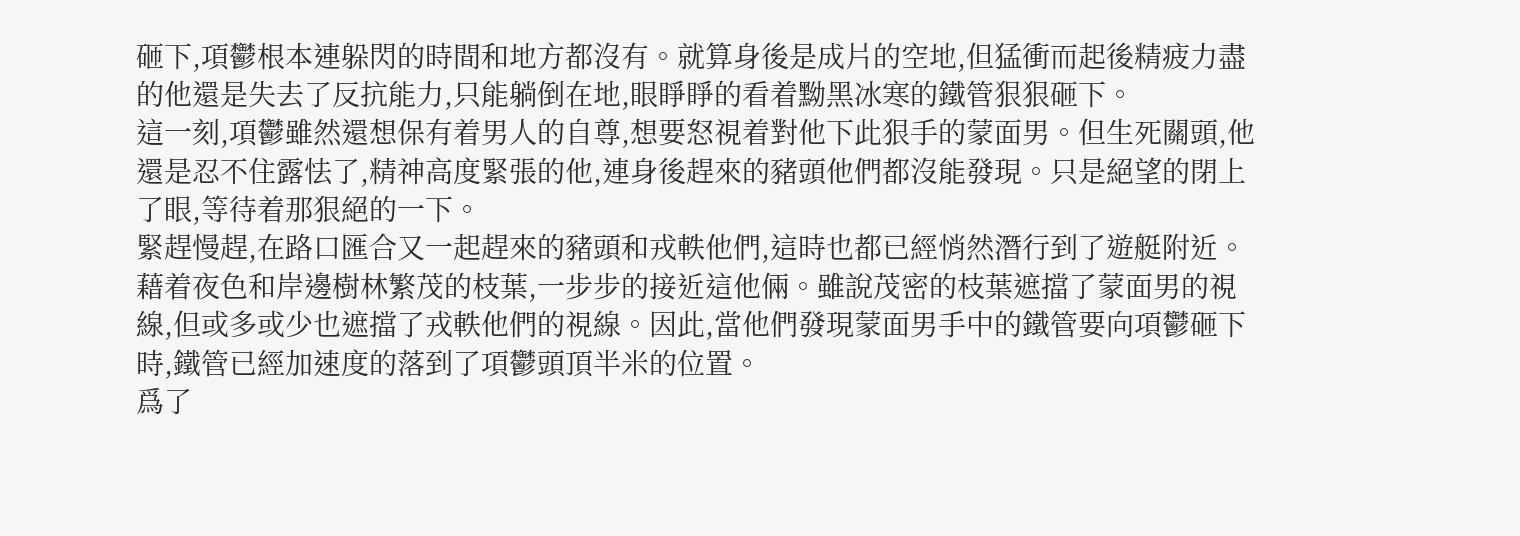砸下,項鬱根本連躲閃的時間和地方都沒有。就算身後是成片的空地,但猛衝而起後精疲力盡的他還是失去了反抗能力,只能躺倒在地,眼睜睜的看着黝黑冰寒的鐵管狠狠砸下。
這一刻,項鬱雖然還想保有着男人的自尊,想要怒視着對他下此狠手的蒙面男。但生死關頭,他還是忍不住露怯了,精神高度緊張的他,連身後趕來的豬頭他們都沒能發現。只是絕望的閉上了眼,等待着那狠絕的一下。
緊趕慢趕,在路口匯合又一起趕來的豬頭和戎軼他們,這時也都已經悄然潛行到了遊艇附近。藉着夜色和岸邊樹林繁茂的枝葉,一步步的接近這他倆。雖說茂密的枝葉遮擋了蒙面男的視線,但或多或少也遮擋了戎軼他們的視線。因此,當他們發現蒙面男手中的鐵管要向項鬱砸下時,鐵管已經加速度的落到了項鬱頭頂半米的位置。
爲了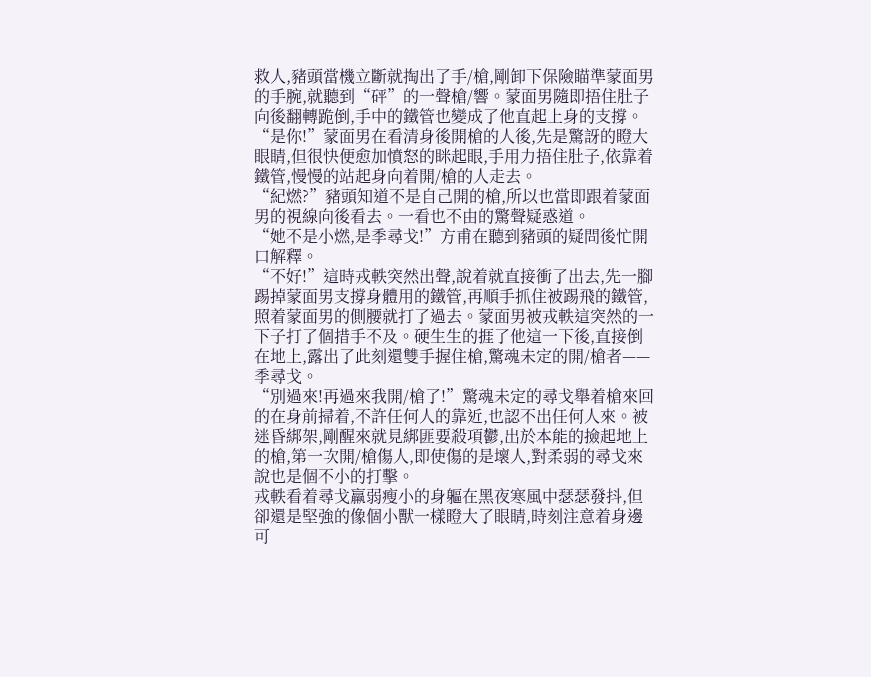救人,豬頭當機立斷就掏出了手/槍,剛卸下保險瞄準蒙面男的手腕,就聽到“砰”的一聲槍/響。蒙面男隨即捂住肚子向後翻轉跪倒,手中的鐵管也變成了他直起上身的支撐。
“是你!”蒙面男在看清身後開槍的人後,先是驚訝的瞪大眼睛,但很快便愈加憤怒的眯起眼,手用力捂住肚子,依靠着鐵管,慢慢的站起身向着開/槍的人走去。
“紀燃?”豬頭知道不是自己開的槍,所以也當即跟着蒙面男的視線向後看去。一看也不由的驚聲疑惑道。
“她不是小燃,是季尋戈!”方甫在聽到豬頭的疑問後忙開口解釋。
“不好!”這時戎軼突然出聲,說着就直接衝了出去,先一腳踢掉蒙面男支撐身體用的鐵管,再順手抓住被踢飛的鐵管,照着蒙面男的側腰就打了過去。蒙面男被戎軼這突然的一下子打了個措手不及。硬生生的捱了他這一下後,直接倒在地上,露出了此刻還雙手握住槍,驚魂未定的開/槍者——季尋戈。
“別過來!再過來我開/槍了!”驚魂未定的尋戈舉着槍來回的在身前掃着,不許任何人的靠近,也認不出任何人來。被迷昏綁架,剛醒來就見綁匪要殺項鬱,出於本能的撿起地上的槍,第一次開/槍傷人,即使傷的是壞人,對柔弱的尋戈來說也是個不小的打擊。
戎軼看着尋戈羸弱瘦小的身軀在黑夜寒風中瑟瑟發抖,但卻還是堅強的像個小獸一樣瞪大了眼睛,時刻注意着身邊可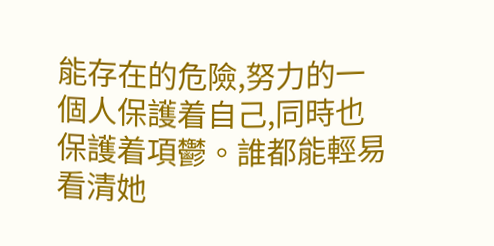能存在的危險,努力的一個人保護着自己,同時也保護着項鬱。誰都能輕易看清她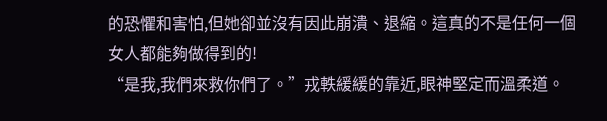的恐懼和害怕,但她卻並沒有因此崩潰、退縮。這真的不是任何一個女人都能夠做得到的!
“是我,我們來救你們了。”戎軼緩緩的靠近,眼神堅定而溫柔道。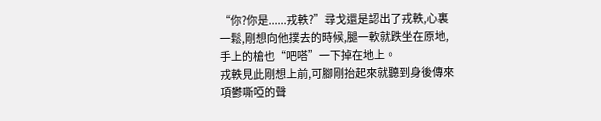“你?你是......戎軼?”尋戈還是認出了戎軼,心裏一鬆,剛想向他撲去的時候,腿一軟就跌坐在原地,手上的槍也“吧嗒”一下掉在地上。
戎軼見此剛想上前,可腳剛抬起來就聽到身後傳來項鬱嘶啞的聲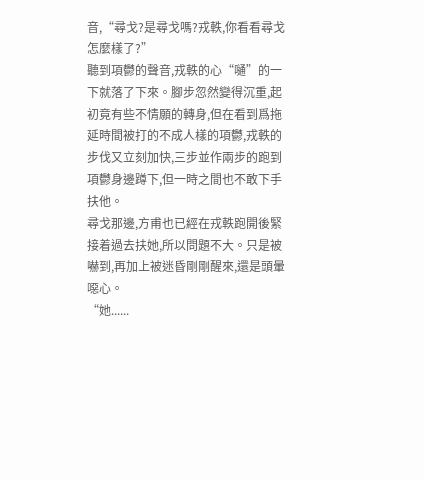音,“尋戈?是尋戈嗎?戎軼,你看看尋戈怎麼樣了?”
聽到項鬱的聲音,戎軼的心“嗵”的一下就落了下來。腳步忽然變得沉重,起初竟有些不情願的轉身,但在看到爲拖延時間被打的不成人樣的項鬱,戎軼的步伐又立刻加快,三步並作兩步的跑到項鬱身邊蹲下,但一時之間也不敢下手扶他。
尋戈那邊,方甫也已經在戎軼跑開後緊接着過去扶她,所以問題不大。只是被嚇到,再加上被迷昏剛剛醒來,還是頭暈噁心。
“她......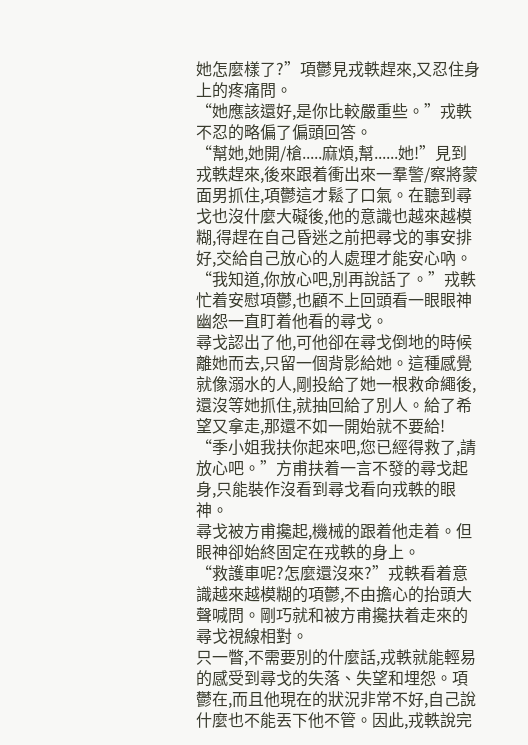她怎麼樣了?”項鬱見戎軼趕來,又忍住身上的疼痛問。
“她應該還好,是你比較嚴重些。”戎軼不忍的略偏了偏頭回答。
“幫她,她開/槍.....麻煩,幫......她!”見到戎軼趕來,後來跟着衝出來一羣警/察將蒙面男抓住,項鬱這才鬆了口氣。在聽到尋戈也沒什麼大礙後,他的意識也越來越模糊,得趕在自己昏迷之前把尋戈的事安排好,交給自己放心的人處理才能安心吶。
“我知道,你放心吧,別再說話了。”戎軼忙着安慰項鬱,也顧不上回頭看一眼眼神幽怨一直盯着他看的尋戈。
尋戈認出了他,可他卻在尋戈倒地的時候離她而去,只留一個背影給她。這種感覺就像溺水的人,剛投給了她一根救命繩後,還沒等她抓住,就抽回給了別人。給了希望又拿走,那還不如一開始就不要給!
“季小姐我扶你起來吧,您已經得救了,請放心吧。”方甫扶着一言不發的尋戈起身,只能裝作沒看到尋戈看向戎軼的眼神。
尋戈被方甫攙起,機械的跟着他走着。但眼神卻始終固定在戎軼的身上。
“救護車呢?怎麼還沒來?”戎軼看着意識越來越模糊的項鬱,不由擔心的抬頭大聲喊問。剛巧就和被方甫攙扶着走來的尋戈視線相對。
只一瞥,不需要別的什麼話,戎軼就能輕易的感受到尋戈的失落、失望和埋怨。項鬱在,而且他現在的狀況非常不好,自己說什麼也不能丟下他不管。因此,戎軼說完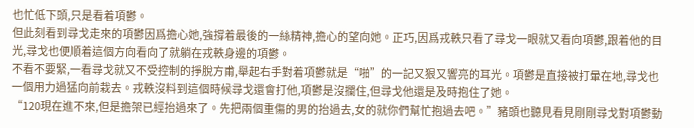也忙低下頭,只是看着項鬱。
但此刻看到尋戈走來的項鬱因爲擔心她,強撐着最後的一絲精神,擔心的望向她。正巧,因爲戎軼只看了尋戈一眼就又看向項鬱,跟着他的目光,尋戈也便順着這個方向看向了就躺在戎軼身邊的項鬱。
不看不要緊,一看尋戈就又不受控制的掙脫方甫,舉起右手對着項鬱就是“啪”的一記又狠又響亮的耳光。項鬱是直接被打暈在地,尋戈也一個用力過猛向前栽去。戎軼沒料到這個時候尋戈還會打他,項鬱是沒攔住,但尋戈他還是及時抱住了她。
“120現在進不來,但是擔架已經抬過來了。先把兩個重傷的男的抬過去,女的就你們幫忙抱過去吧。”豬頭也聽見看見剛剛尋戈對項鬱動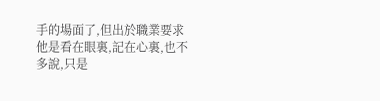手的場面了,但出於職業要求他是看在眼裏,記在心裏,也不多說,只是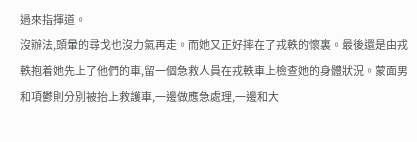過來指揮道。
沒辦法,頭暈的尋戈也沒力氣再走。而她又正好摔在了戎軼的懷裏。最後還是由戎軼抱着她先上了他們的車,留一個急救人員在戎軼車上檢查她的身體狀況。蒙面男和項鬱則分別被抬上救護車,一邊做應急處理,一邊和大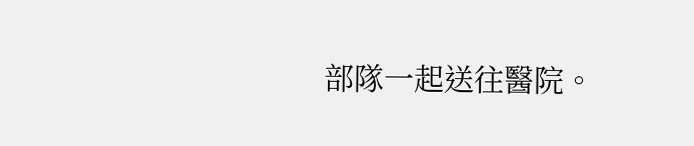部隊一起送往醫院。